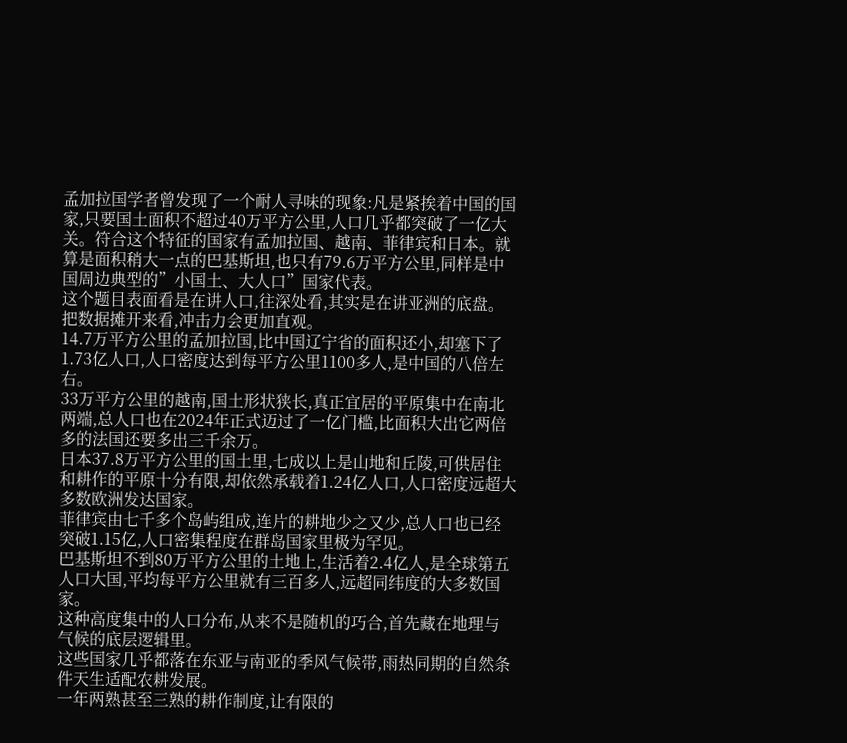孟加拉国学者曾发现了一个耐人寻味的现象:凡是紧挨着中国的国家,只要国土面积不超过40万平方公里,人口几乎都突破了一亿大关。符合这个特征的国家有孟加拉国、越南、菲律宾和日本。就算是面积稍大一点的巴基斯坦,也只有79.6万平方公里,同样是中国周边典型的”小国土、大人口”国家代表。
这个题目表面看是在讲人口,往深处看,其实是在讲亚洲的底盘。
把数据摊开来看,冲击力会更加直观。
14.7万平方公里的孟加拉国,比中国辽宁省的面积还小,却塞下了1.73亿人口,人口密度达到每平方公里1100多人,是中国的八倍左右。
33万平方公里的越南,国土形状狭长,真正宜居的平原集中在南北两端,总人口也在2024年正式迈过了一亿门槛,比面积大出它两倍多的法国还要多出三千余万。
日本37.8万平方公里的国土里,七成以上是山地和丘陵,可供居住和耕作的平原十分有限,却依然承载着1.24亿人口,人口密度远超大多数欧洲发达国家。
菲律宾由七千多个岛屿组成,连片的耕地少之又少,总人口也已经突破1.15亿,人口密集程度在群岛国家里极为罕见。
巴基斯坦不到80万平方公里的土地上,生活着2.4亿人,是全球第五人口大国,平均每平方公里就有三百多人,远超同纬度的大多数国家。
这种高度集中的人口分布,从来不是随机的巧合,首先藏在地理与气候的底层逻辑里。
这些国家几乎都落在东亚与南亚的季风气候带,雨热同期的自然条件天生适配农耕发展。
一年两熟甚至三熟的耕作制度,让有限的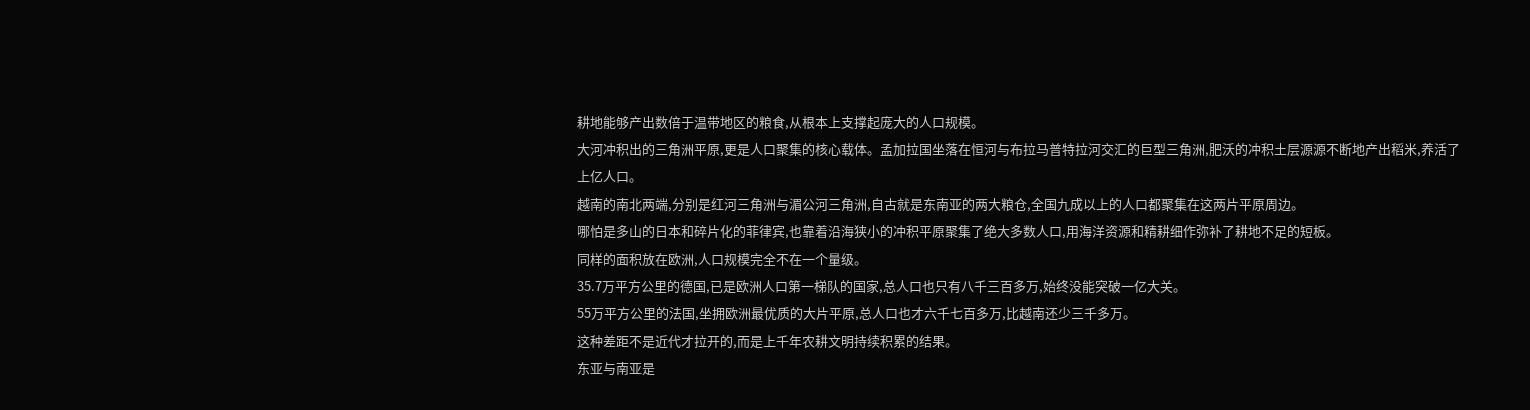耕地能够产出数倍于温带地区的粮食,从根本上支撑起庞大的人口规模。
大河冲积出的三角洲平原,更是人口聚集的核心载体。孟加拉国坐落在恒河与布拉马普特拉河交汇的巨型三角洲,肥沃的冲积土层源源不断地产出稻米,养活了上亿人口。
越南的南北两端,分别是红河三角洲与湄公河三角洲,自古就是东南亚的两大粮仓,全国九成以上的人口都聚集在这两片平原周边。
哪怕是多山的日本和碎片化的菲律宾,也靠着沿海狭小的冲积平原聚集了绝大多数人口,用海洋资源和精耕细作弥补了耕地不足的短板。
同样的面积放在欧洲,人口规模完全不在一个量级。
35.7万平方公里的德国,已是欧洲人口第一梯队的国家,总人口也只有八千三百多万,始终没能突破一亿大关。
55万平方公里的法国,坐拥欧洲最优质的大片平原,总人口也才六千七百多万,比越南还少三千多万。
这种差距不是近代才拉开的,而是上千年农耕文明持续积累的结果。
东亚与南亚是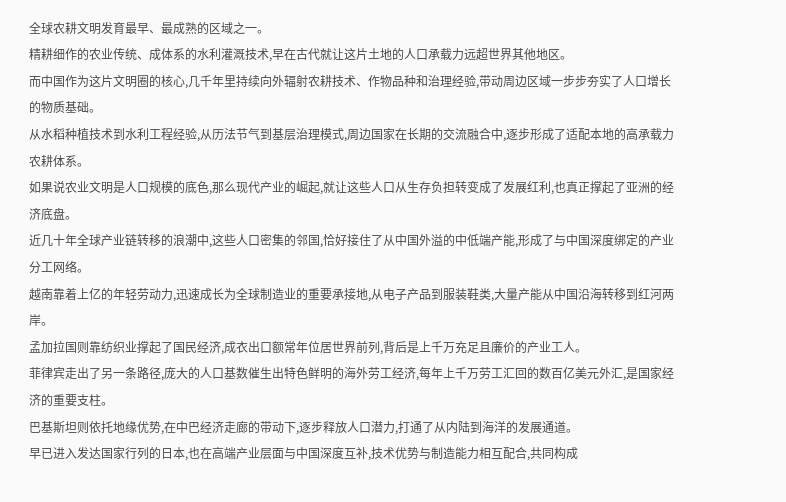全球农耕文明发育最早、最成熟的区域之一。
精耕细作的农业传统、成体系的水利灌溉技术,早在古代就让这片土地的人口承载力远超世界其他地区。
而中国作为这片文明圈的核心,几千年里持续向外辐射农耕技术、作物品种和治理经验,带动周边区域一步步夯实了人口增长的物质基础。
从水稻种植技术到水利工程经验,从历法节气到基层治理模式,周边国家在长期的交流融合中,逐步形成了适配本地的高承载力农耕体系。
如果说农业文明是人口规模的底色,那么现代产业的崛起,就让这些人口从生存负担转变成了发展红利,也真正撑起了亚洲的经济底盘。
近几十年全球产业链转移的浪潮中,这些人口密集的邻国,恰好接住了从中国外溢的中低端产能,形成了与中国深度绑定的产业分工网络。
越南靠着上亿的年轻劳动力,迅速成长为全球制造业的重要承接地,从电子产品到服装鞋类,大量产能从中国沿海转移到红河两岸。
孟加拉国则靠纺织业撑起了国民经济,成衣出口额常年位居世界前列,背后是上千万充足且廉价的产业工人。
菲律宾走出了另一条路径,庞大的人口基数催生出特色鲜明的海外劳工经济,每年上千万劳工汇回的数百亿美元外汇,是国家经济的重要支柱。
巴基斯坦则依托地缘优势,在中巴经济走廊的带动下,逐步释放人口潜力,打通了从内陆到海洋的发展通道。
早已进入发达国家行列的日本,也在高端产业层面与中国深度互补,技术优势与制造能力相互配合,共同构成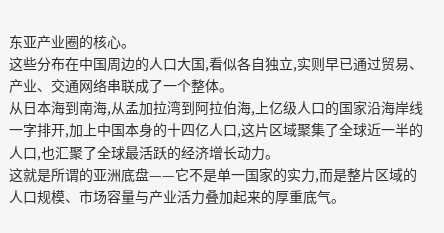东亚产业圈的核心。
这些分布在中国周边的人口大国,看似各自独立,实则早已通过贸易、产业、交通网络串联成了一个整体。
从日本海到南海,从孟加拉湾到阿拉伯海,上亿级人口的国家沿海岸线一字排开,加上中国本身的十四亿人口,这片区域聚集了全球近一半的人口,也汇聚了全球最活跃的经济增长动力。
这就是所谓的亚洲底盘——它不是单一国家的实力,而是整片区域的人口规模、市场容量与产业活力叠加起来的厚重底气。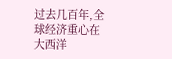过去几百年,全球经济重心在大西洋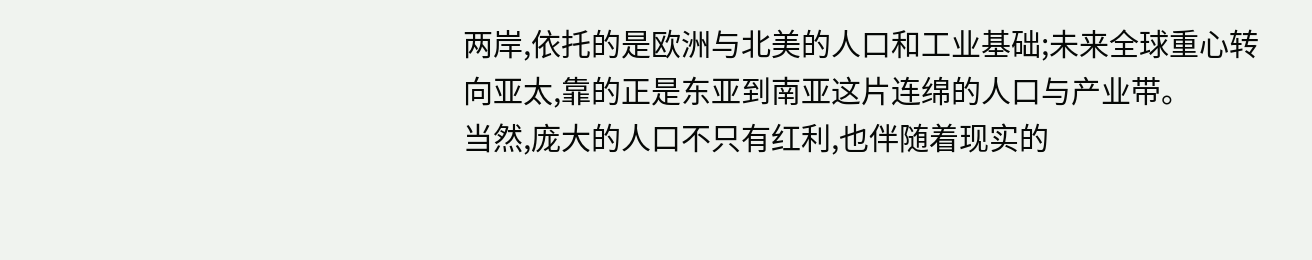两岸,依托的是欧洲与北美的人口和工业基础;未来全球重心转向亚太,靠的正是东亚到南亚这片连绵的人口与产业带。
当然,庞大的人口不只有红利,也伴随着现实的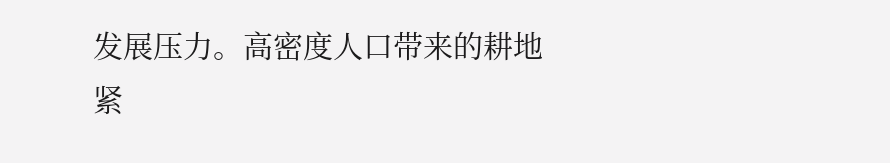发展压力。高密度人口带来的耕地紧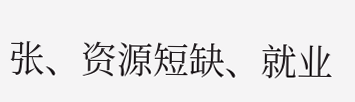张、资源短缺、就业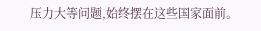压力大等问题,始终摆在这些国家面前。